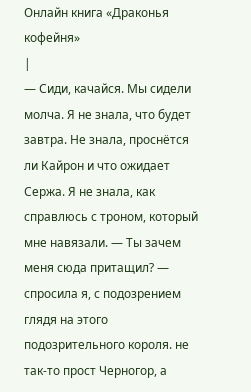Онлайн книга «Драконья кофейня»
|
— Сиди, качайся. Мы сидели молча. Я не знала, что будет завтра. Не знала, проснётся ли Кайрон и что ожидает Сержа. Я не знала, как справлюсь с троном, который мне навязали. — Ты зачем меня сюда притащил? — спросила я, с подозрением глядя на этого подозрительного короля. не так-то прост Черногор, а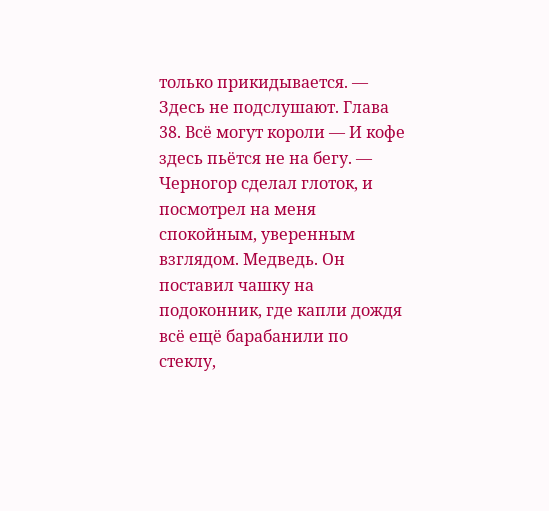только прикидывается. — Здесь не подслушают. Глава 38. Всё могут короли — И кофе здесь пьётся не на бегу. — Черногор сделал глоток, и посмотрел на меня спокойным, уверенным взглядом. Медведь. Он поставил чашку на подоконник, где капли дождя всё ещё барабанили по стеклу,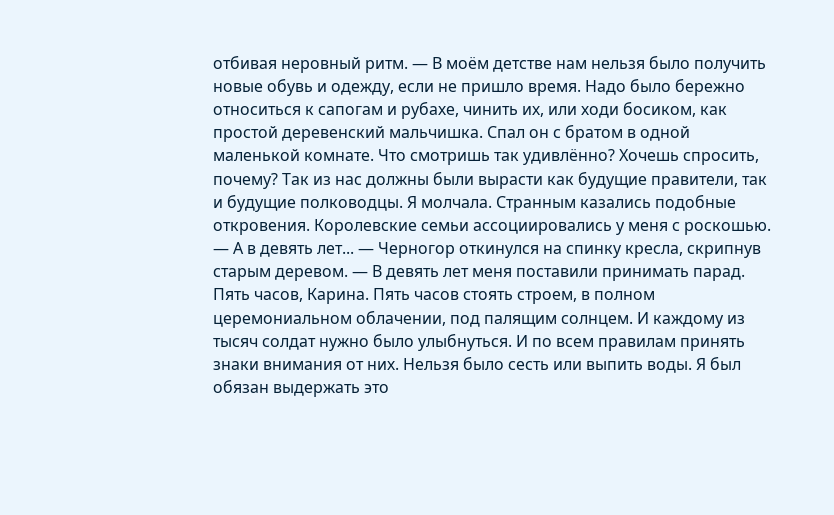отбивая неровный ритм. — В моём детстве нам нельзя было получить новые обувь и одежду, если не пришло время. Надо было бережно относиться к сапогам и рубахе, чинить их, или ходи босиком, как простой деревенский мальчишка. Спал он с братом в одной маленькой комнате. Что смотришь так удивлённо? Хочешь спросить, почему? Так из нас должны были вырасти как будущие правители, так и будущие полководцы. Я молчала. Странным казались подобные откровения. Королевские семьи ассоциировались у меня с роскошью. — А в девять лет... — Черногор откинулся на спинку кресла, скрипнув старым деревом. — В девять лет меня поставили принимать парад. Пять часов, Карина. Пять часов стоять строем, в полном церемониальном облачении, под палящим солнцем. И каждому из тысяч солдат нужно было улыбнуться. И по всем правилам принять знаки внимания от них. Нельзя было сесть или выпить воды. Я был обязан выдержать это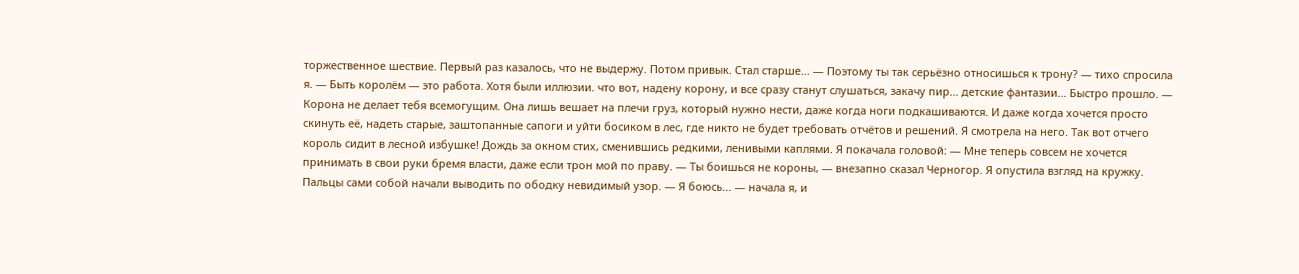торжественное шествие. Первый раз казалось, что не выдержу. Потом привык. Стал старше... — Поэтому ты так серьёзно относишься к трону? — тихо спросила я. — Быть королём — это работа. Хотя были иллюзии. что вот, надену корону, и все сразу станут слушаться, закачу пир... детские фантазии... Быстро прошло. — Корона не делает тебя всемогущим. Она лишь вешает на плечи груз, который нужно нести, даже когда ноги подкашиваются. И даже когда хочется просто скинуть её, надеть старые, заштопанные сапоги и уйти босиком в лес, где никто не будет требовать отчётов и решений. Я смотрела на него. Так вот отчего король сидит в лесной избушке! Дождь за окном стих, сменившись редкими, ленивыми каплями. Я покачала головой: — Мне теперь совсем не хочется принимать в свои руки бремя власти, даже если трон мой по праву. — Ты боишься не короны, — внезапно сказал Черногор. Я опустила взгляд на кружку. Пальцы сами собой начали выводить по ободку невидимый узор. — Я боюсь... — начала я, и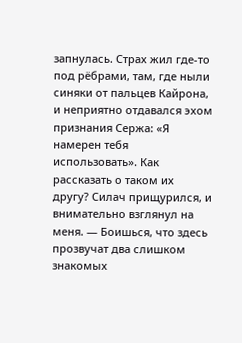запнулась. Страх жил где-то под рёбрами, там, где ныли синяки от пальцев Кайрона, и неприятно отдавался эхом признания Сержа: «Я намерен тебя использовать». Как рассказать о таком их другу? Силач прищурился, и внимательно взглянул на меня. — Боишься, что здесь прозвучат два слишком знакомых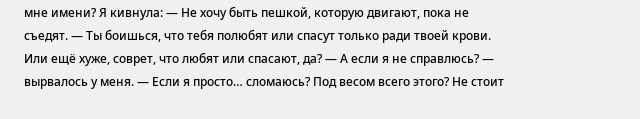мне имени? Я кивнула: — Не хочу быть пешкой, которую двигают, пока не съедят. — Ты боишься, что тебя полюбят или спасут только ради твоей крови. Или ещё хуже, соврет, что любят или спасают, да? — А если я не справлюсь? — вырвалось у меня. — Если я просто… сломаюсь? Под весом всего этого? Не стоит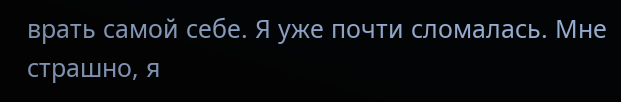врать самой себе. Я уже почти сломалась. Мне страшно, я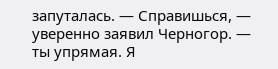запуталась. — Справишься, — уверенно заявил Черногор. — ты упрямая. Я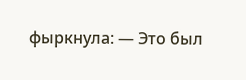фыркнула: — Это был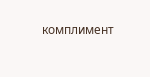комплимент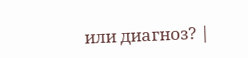или диагноз? |